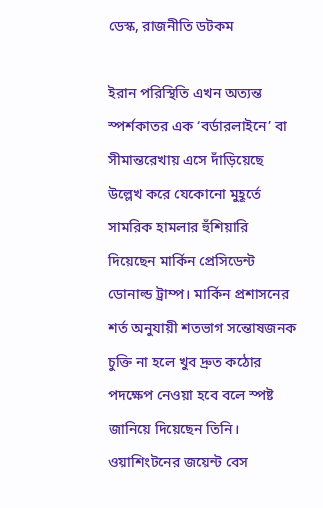ডেস্ক, রাজনীতি ডটকম

ইরান পরিস্থিতি এখন অত্যন্ত স্পর্শকাতর এক ‘বর্ডারলাইনে’ বা সীমান্তরেখায় এসে দাঁড়িয়েছে উল্লেখ করে যেকোনো মুহূর্তে সামরিক হামলার হুঁশিয়ারি দিয়েছেন মার্কিন প্রেসিডেন্ট ডোনাল্ড ট্রাম্প। মার্কিন প্রশাসনের শর্ত অনুযায়ী শতভাগ সন্তোষজনক চুক্তি না হলে খুব দ্রুত কঠোর পদক্ষেপ নেওয়া হবে বলে স্পষ্ট জানিয়ে দিয়েছেন তিনি।
ওয়াশিংটনের জয়েন্ট বেস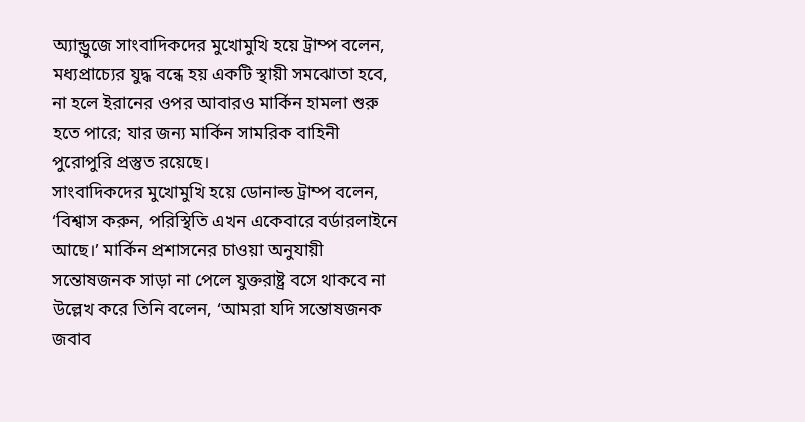অ্যান্ড্রুজে সাংবাদিকদের মুখোমুখি হয়ে ট্রাম্প বলেন, মধ্যপ্রাচ্যের যুদ্ধ বন্ধে হয় একটি স্থায়ী সমঝোতা হবে, না হলে ইরানের ওপর আবারও মার্কিন হামলা শুরু হতে পারে; যার জন্য মার্কিন সামরিক বাহিনী পুরোপুরি প্রস্তুত রয়েছে।
সাংবাদিকদের মুখোমুখি হয়ে ডোনাল্ড ট্রাম্প বলেন, ‘বিশ্বাস করুন, পরিস্থিতি এখন একেবারে বর্ডারলাইনে আছে।’ মার্কিন প্রশাসনের চাওয়া অনুযায়ী সন্তোষজনক সাড়া না পেলে যুক্তরাষ্ট্র বসে থাকবে না উল্লেখ করে তিনি বলেন, ‘আমরা যদি সন্তোষজনক জবাব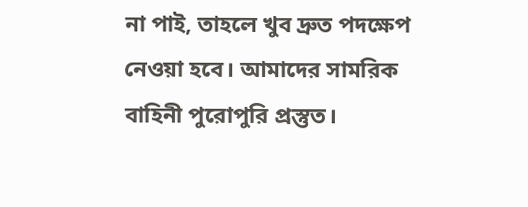না পাই, তাহলে খুব দ্রুত পদক্ষেপ নেওয়া হবে। আমাদের সামরিক বাহিনী পুরোপুরি প্রস্তুত।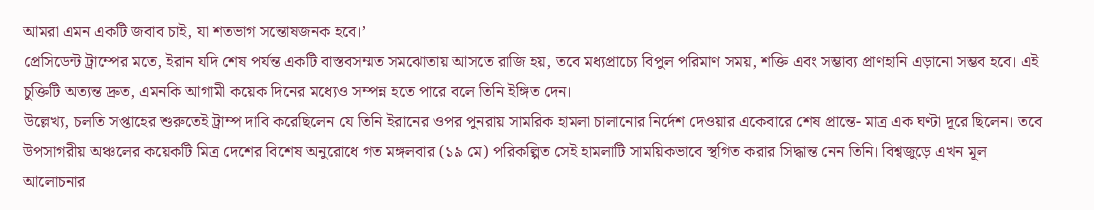আমরা এমন একটি জবাব চাই, যা শতভাগ সন্তোষজনক হবে।’
প্রেসিডেন্ট ট্রাম্পের মতে, ইরান যদি শেষ পর্যন্ত একটি বাস্তবসম্মত সমঝোতায় আসতে রাজি হয়, তবে মধ্যপ্রাচ্যে বিপুল পরিমাণ সময়, শক্তি এবং সম্ভাব্য প্রাণহানি এড়ানো সম্ভব হবে। এই চুক্তিটি অত্যন্ত দ্রুত, এমনকি আগামী কয়েক দিনের মধ্যেও সম্পন্ন হতে পারে বলে তিনি ইঙ্গিত দেন।
উল্লেখ্য, চলতি সপ্তাহের শুরুতেই ট্রাম্প দাবি করেছিলেন যে তিনি ইরানের ওপর পুনরায় সামরিক হামলা চালানোর নির্দেশ দেওয়ার একেবারে শেষ প্রান্তে- মাত্র এক ঘণ্টা দূরে ছিলেন। তবে উপসাগরীয় অঞ্চলের কয়েকটি মিত্র দেশের বিশেষ অনুরোধে গত মঙ্গলবার (১৯ মে) পরিকল্পিত সেই হামলাটি সাময়িকভাবে স্থগিত করার সিদ্ধান্ত নেন তিনি। বিশ্বজুড়ে এখন মূল আলোচনার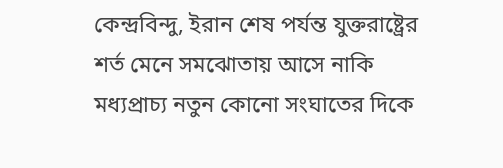কেন্দ্রবিন্দু, ইরান শেষ পর্যন্ত যুক্তরাষ্ট্রের শর্ত মেনে সমঝোতায় আসে নাকি মধ্যপ্রাচ্য নতুন কোনো সংঘাতের দিকে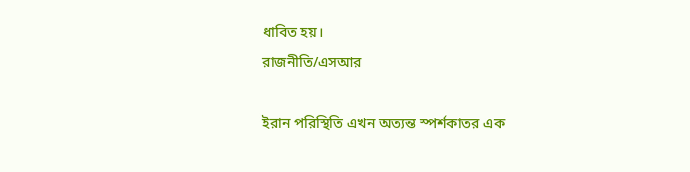ধাবিত হয়।
রাজনীতি/এসআর

ইরান পরিস্থিতি এখন অত্যন্ত স্পর্শকাতর এক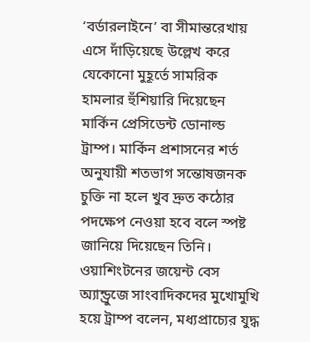‘বর্ডারলাইনে’ বা সীমান্তরেখায় এসে দাঁড়িয়েছে উল্লেখ করে যেকোনো মুহূর্তে সামরিক হামলার হুঁশিয়ারি দিয়েছেন মার্কিন প্রেসিডেন্ট ডোনাল্ড ট্রাম্প। মার্কিন প্রশাসনের শর্ত অনুযায়ী শতভাগ সন্তোষজনক চুক্তি না হলে খুব দ্রুত কঠোর পদক্ষেপ নেওয়া হবে বলে স্পষ্ট জানিয়ে দিয়েছেন তিনি।
ওয়াশিংটনের জয়েন্ট বেস অ্যান্ড্রুজে সাংবাদিকদের মুখোমুখি হয়ে ট্রাম্প বলেন, মধ্যপ্রাচ্যের যুদ্ধ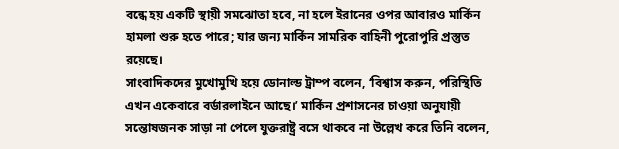বন্ধে হয় একটি স্থায়ী সমঝোতা হবে, না হলে ইরানের ওপর আবারও মার্কিন হামলা শুরু হতে পারে; যার জন্য মার্কিন সামরিক বাহিনী পুরোপুরি প্রস্তুত রয়েছে।
সাংবাদিকদের মুখোমুখি হয়ে ডোনাল্ড ট্রাম্প বলেন, ‘বিশ্বাস করুন, পরিস্থিতি এখন একেবারে বর্ডারলাইনে আছে।’ মার্কিন প্রশাসনের চাওয়া অনুযায়ী সন্তোষজনক সাড়া না পেলে যুক্তরাষ্ট্র বসে থাকবে না উল্লেখ করে তিনি বলেন,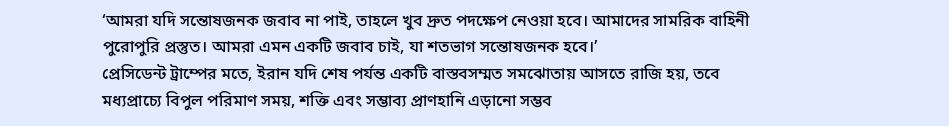‘আমরা যদি সন্তোষজনক জবাব না পাই, তাহলে খুব দ্রুত পদক্ষেপ নেওয়া হবে। আমাদের সামরিক বাহিনী পুরোপুরি প্রস্তুত। আমরা এমন একটি জবাব চাই, যা শতভাগ সন্তোষজনক হবে।’
প্রেসিডেন্ট ট্রাম্পের মতে, ইরান যদি শেষ পর্যন্ত একটি বাস্তবসম্মত সমঝোতায় আসতে রাজি হয়, তবে মধ্যপ্রাচ্যে বিপুল পরিমাণ সময়, শক্তি এবং সম্ভাব্য প্রাণহানি এড়ানো সম্ভব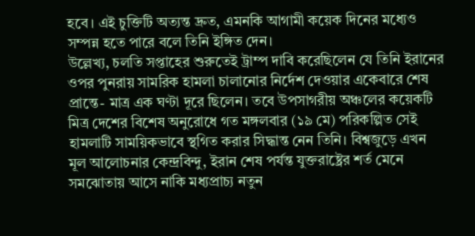হবে। এই চুক্তিটি অত্যন্ত দ্রুত, এমনকি আগামী কয়েক দিনের মধ্যেও সম্পন্ন হতে পারে বলে তিনি ইঙ্গিত দেন।
উল্লেখ্য, চলতি সপ্তাহের শুরুতেই ট্রাম্প দাবি করেছিলেন যে তিনি ইরানের ওপর পুনরায় সামরিক হামলা চালানোর নির্দেশ দেওয়ার একেবারে শেষ প্রান্তে- মাত্র এক ঘণ্টা দূরে ছিলেন। তবে উপসাগরীয় অঞ্চলের কয়েকটি মিত্র দেশের বিশেষ অনুরোধে গত মঙ্গলবার (১৯ মে) পরিকল্পিত সেই হামলাটি সাময়িকভাবে স্থগিত করার সিদ্ধান্ত নেন তিনি। বিশ্বজুড়ে এখন মূল আলোচনার কেন্দ্রবিন্দু, ইরান শেষ পর্যন্ত যুক্তরাষ্ট্রের শর্ত মেনে সমঝোতায় আসে নাকি মধ্যপ্রাচ্য নতুন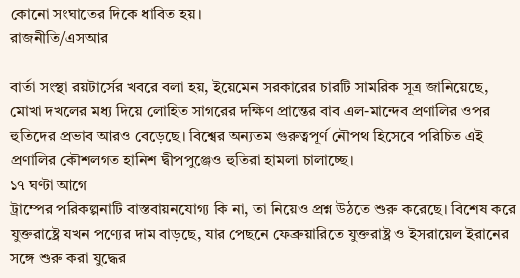কোনো সংঘাতের দিকে ধাবিত হয়।
রাজনীতি/এসআর

বার্তা সংস্থা রয়টার্সের খবরে বলা হয়, ইয়েমেন সরকারের চারটি সামরিক সূত্র জানিয়েছে, মোখা দখলের মধ্য দিয়ে লোহিত সাগরের দক্ষিণ প্রান্তের বাব এল-মান্দেব প্রণালির ওপর হুতিদের প্রভাব আরও বেড়েছে। বিশ্বের অন্যতম গুরুত্বপূর্ণ নৌপথ হিসেবে পরিচিত এই প্রণালির কৌশলগত হানিশ দ্বীপপুঞ্জেও হুতিরা হামলা চালাচ্ছে।
১৭ ঘণ্টা আগে
ট্রাম্পের পরিকল্পনাটি বাস্তবায়নযোগ্য কি না, তা নিয়েও প্রশ্ন উঠতে শুরু করেছে। বিশেষ করে যুক্তরাষ্ট্রে যখন পণ্যের দাম বাড়ছে, যার পেছনে ফেব্রুয়ারিতে যুক্তরাষ্ট্র ও ইসরায়েল ইরানের সঙ্গে শুরু করা যুদ্ধের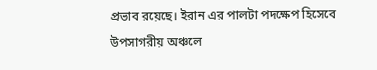প্রভাব রয়েছে। ইরান এর পালটা পদক্ষেপ হিসেবে উপসাগরীয় অঞ্চলে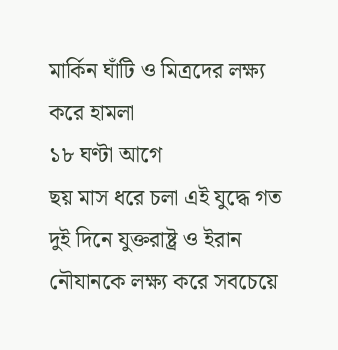মার্কিন ঘাঁটি ও মিত্রদের লক্ষ্য করে হামলা
১৮ ঘণ্টা আগে
ছয় মাস ধরে চলা এই যুদ্ধে গত দুই দিনে যুক্তরাষ্ট্র ও ইরান নৌযানকে লক্ষ্য করে সবচেয়ে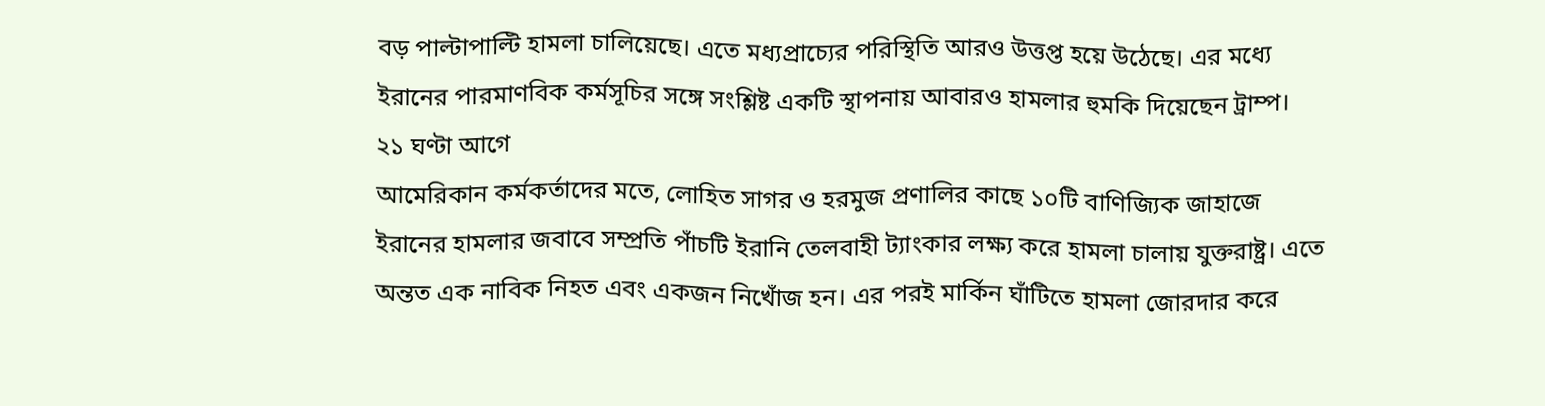বড় পাল্টাপাল্টি হামলা চালিয়েছে। এতে মধ্যপ্রাচ্যের পরিস্থিতি আরও উত্তপ্ত হয়ে উঠেছে। এর মধ্যে ইরানের পারমাণবিক কর্মসূচির সঙ্গে সংশ্লিষ্ট একটি স্থাপনায় আবারও হামলার হুমকি দিয়েছেন ট্রাম্প।
২১ ঘণ্টা আগে
আমেরিকান কর্মকর্তাদের মতে, লোহিত সাগর ও হরমুজ প্রণালির কাছে ১০টি বাণিজ্যিক জাহাজে ইরানের হামলার জবাবে সম্প্রতি পাঁচটি ইরানি তেলবাহী ট্যাংকার লক্ষ্য করে হামলা চালায় যুক্তরাষ্ট্র। এতে অন্তত এক নাবিক নিহত এবং একজন নিখোঁজ হন। এর পরই মার্কিন ঘাঁটিতে হামলা জোরদার করে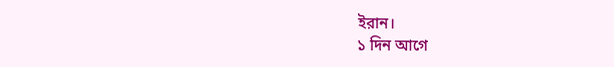ইরান।
১ দিন আগে